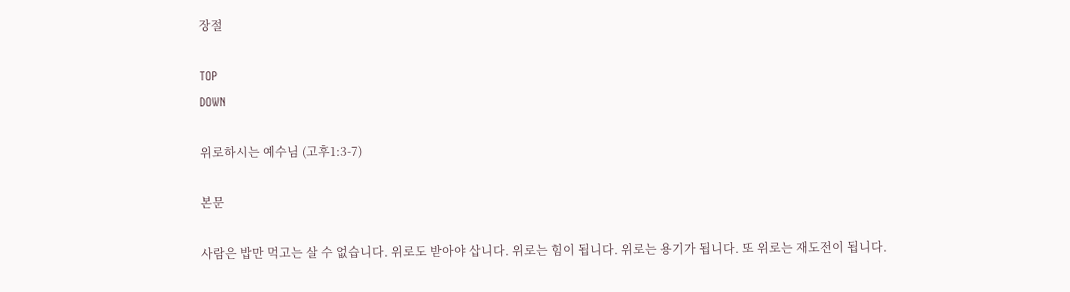장절

TOP
DOWN

위로하시는 예수님 (고후1:3-7)

본문

사람은 밥만 먹고는 살 수 없습니다. 위로도 받아야 삽니다. 위로는 힘이 됩니다. 위로는 용기가 됩니다. 또 위로는 재도전이 됩니다.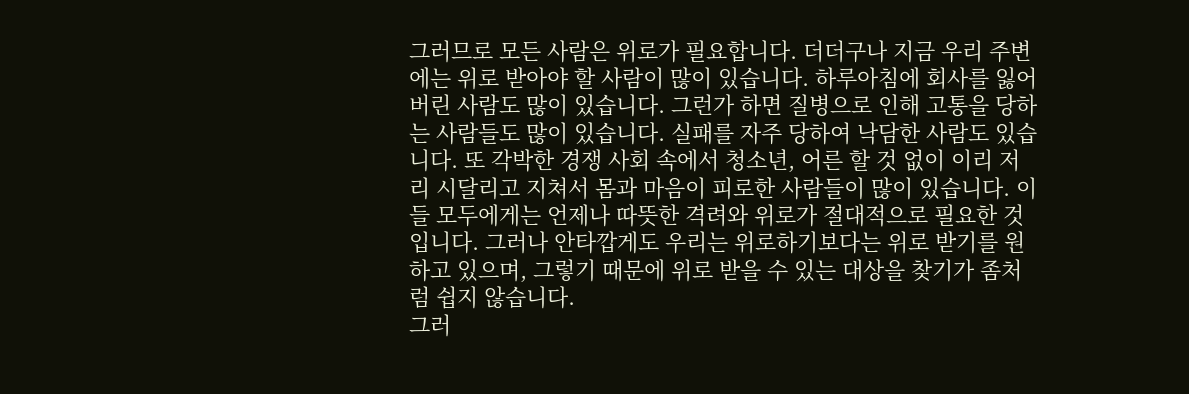그러므로 모든 사람은 위로가 필요합니다. 더더구나 지금 우리 주변에는 위로 받아야 할 사람이 많이 있습니다. 하루아침에 회사를 잃어버린 사람도 많이 있습니다. 그런가 하면 질병으로 인해 고통을 당하는 사람들도 많이 있습니다. 실패를 자주 당하여 낙담한 사람도 있습니다. 또 각박한 경쟁 사회 속에서 청소년, 어른 할 것 없이 이리 저리 시달리고 지쳐서 몸과 마음이 피로한 사람들이 많이 있습니다. 이들 모두에게는 언제나 따뜻한 격려와 위로가 절대적으로 필요한 것입니다. 그러나 안타깝게도 우리는 위로하기보다는 위로 받기를 원하고 있으며, 그렇기 때문에 위로 받을 수 있는 대상을 찾기가 좀처럼 쉽지 않습니다.
그러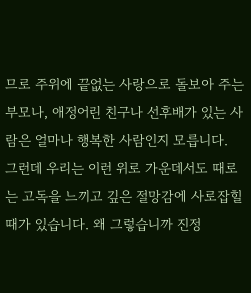므로 주위에 끝없는 사랑으로 돌보아 주는 부모나, 애정어린 친구나 선후배가 있는 사람은 얼마나 행복한 사람인지 모릅니다.
그런데 우리는 이런 위로 가운데서도 때로는 고독을 느끼고 깊은 절망감에 사로잡힐 때가 있습니다. 왜 그렇습니까 진정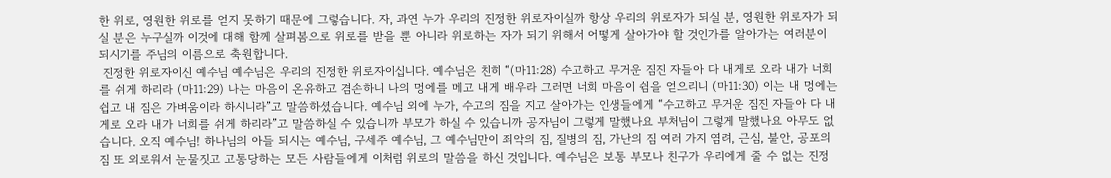한 위로, 영원한 위로를 얻지 못하기 때문에 그렇습니다. 자, 과연 누가 우리의 진정한 위로자이실까 항상 우리의 위로자가 되실 분, 영원한 위로자가 되실 분은 누구실까 이것에 대해 함께 살펴봄으로 위로를 받을 뿐 아니라 위로하는 자가 되기 위해서 어떻게 살아가야 할 것인가를 알아가는 여러분이 되시기를 주님의 이름으로 축원합니다.
 진정한 위로자이신 예수님 예수님은 우리의 진정한 위로자이십니다. 예수님은 친히 “(마11:28) 수고하고 무거운 짐진 자들아 다 내게로 오라 내가 너희를 쉬게 하리라 (마11:29) 나는 마음이 온유하고 겸손하니 나의 멍에를 메고 내게 배우라 그러면 너희 마음이 쉼을 얻으리니 (마11:30) 이는 내 멍에는 쉽고 내 짐은 가벼움이라 하시니라”고 말씀하셨습니다. 예수님 외에 누가, 수고의 짐을 지고 살아가는 인생들에게 “수고하고 무거운 짐진 자들아 다 내게로 오라 내가 너희를 쉬게 하리라”고 말씀하실 수 있습니까 부모가 하실 수 있습니까 공자님이 그렇게 말했나요 부처님이 그렇게 말했나요 아무도 없습니다. 오직 예수님! 하나님의 아들 되시는 예수님, 구세주 예수님, 그 예수님만이 죄악의 짐, 질병의 짐, 가난의 짐 여러 가지 염려, 근심, 불안, 공포의 짐 또 외로워서 눈물짓고 고통당하는 모든 사람들에게 이처럼 위로의 말씀을 하신 것입니다. 예수님은 보통 부모나 친구가 우리에게 줄 수 없는 진정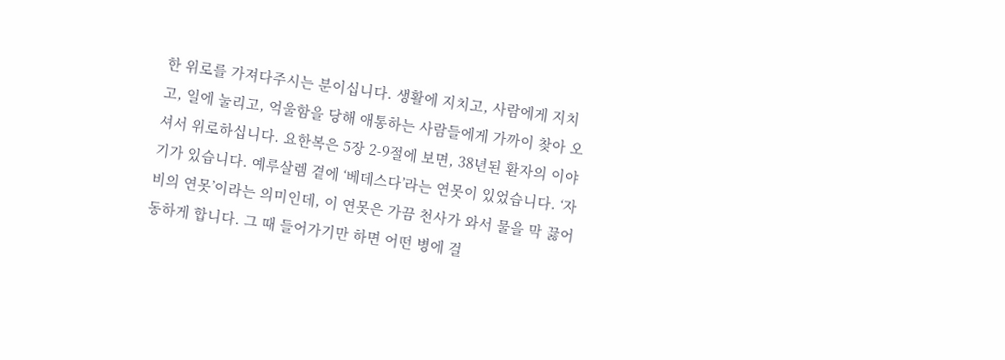한 위로를 가져다주시는 분이십니다. 생활에 지치고, 사람에게 지치고, 일에 눌리고, 억울함을 당해 애통하는 사람들에게 가까이 찾아 오셔서 위로하십니다. 요한복은 5장 2-9절에 보면, 38년된 환자의 이야기가 있습니다. 예루살렘 곁에 ‘베데스다’라는 연못이 있었습니다. ‘자비의 연못’이라는 의미인데, 이 연못은 가끔 천사가 와서 물을 막 끓어 동하게 합니다. 그 때 들어가기만 하면 어떤 병에 걸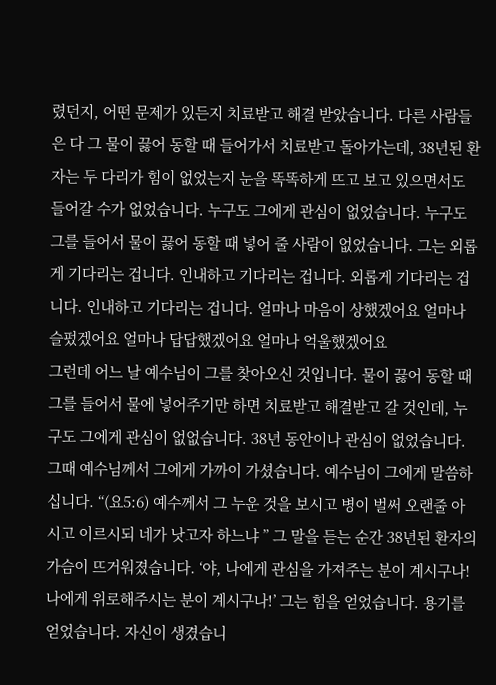렸던지, 어떤 문제가 있든지 치료받고 해결 받았습니다. 다른 사람들은 다 그 물이 끓어 동할 때 들어가서 치료받고 돌아가는데, 38년된 환자는 두 다리가 힘이 없었는지 눈을 똑똑하게 뜨고 보고 있으면서도 들어갈 수가 없었습니다. 누구도 그에게 관심이 없었습니다. 누구도 그를 들어서 물이 끓어 동할 때 넣어 줄 사람이 없었습니다. 그는 외롭게 기다리는 겁니다. 인내하고 기다리는 겁니다. 외롭게 기다리는 겁니다. 인내하고 기다리는 겁니다. 얼마나 마음이 상했겠어요 얼마나 슬펐겠어요 얼마나 답답했겠어요 얼마나 억울했겠어요
그런데 어느 날 예수님이 그를 찾아오신 것입니다. 물이 끓어 동할 때 그를 들어서 물에 넣어주기만 하면 치료받고 해결받고 갈 것인데, 누구도 그에게 관심이 없없습니다. 38년 동안이나 관심이 없었습니다. 그때 예수님께서 그에게 가까이 가셨습니다. 예수님이 그에게 말씀하십니다. “(요5:6) 예수께서 그 누운 것을 보시고 병이 벌써 오랜줄 아시고 이르시되 네가 낫고자 하느냐 ” 그 말을 듣는 순간 38년된 환자의 가슴이 뜨거워졌습니다. ‘야, 나에게 관심을 가져주는 분이 계시구나! 나에게 위로해주시는 분이 계시구나!’ 그는 힘을 얻었습니다. 용기를 얻었습니다. 자신이 생겼습니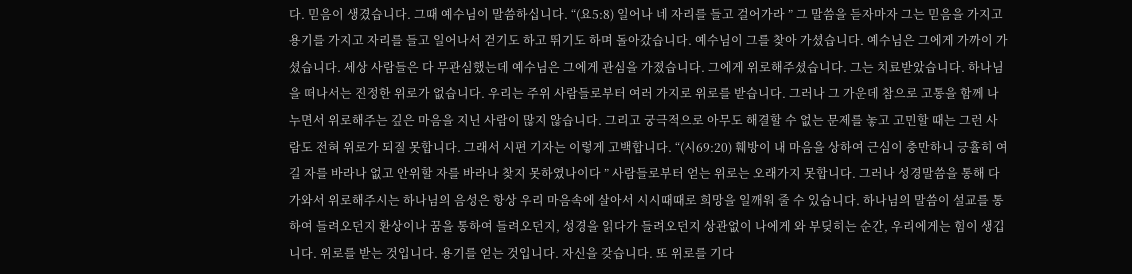다. 믿음이 생겼습니다. 그때 예수님이 말씀하십니다. “(요5:8) 일어나 네 자리를 들고 걸어가라 ” 그 말씀을 듣자마자 그는 믿음을 가지고 용기를 가지고 자리를 들고 일어나서 걷기도 하고 뛰기도 하며 돌아갔습니다. 예수님이 그를 찾아 가셨습니다. 예수님은 그에게 가까이 가셨습니다. 세상 사람들은 다 무관심했는데 예수님은 그에게 관심을 가졌습니다. 그에게 위로해주셨습니다. 그는 치료받았습니다. 하나님을 떠나서는 진정한 위로가 없습니다. 우리는 주위 사람들로부터 여러 가지로 위로를 받습니다. 그러나 그 가운데 참으로 고통을 함께 나누면서 위로해주는 깊은 마음을 지닌 사람이 많지 않습니다. 그리고 궁극적으로 아무도 해결할 수 없는 문제를 놓고 고민할 때는 그런 사람도 전혀 위로가 되질 못합니다. 그래서 시편 기자는 이렇게 고백합니다. “(시69:20) 훼방이 내 마음을 상하여 근심이 충만하니 긍휼히 여길 자를 바라나 없고 안위할 자를 바라나 찾지 못하였나이다 ” 사람들로부터 얻는 위로는 오래가지 못합니다. 그러나 성경말씀을 통해 다가와서 위로해주시는 하나님의 음성은 항상 우리 마음속에 살아서 시시때때로 희망을 일깨워 줄 수 있습니다. 하나님의 말씀이 설교를 통하여 들려오던지 환상이나 꿈을 통하여 들려오던지, 성경을 읽다가 들려오던지 상관없이 나에게 와 부딪히는 순간, 우리에게는 힘이 생깁니다. 위로를 받는 것입니다. 용기를 얻는 것입니다. 자신을 갖습니다. 또 위로를 기다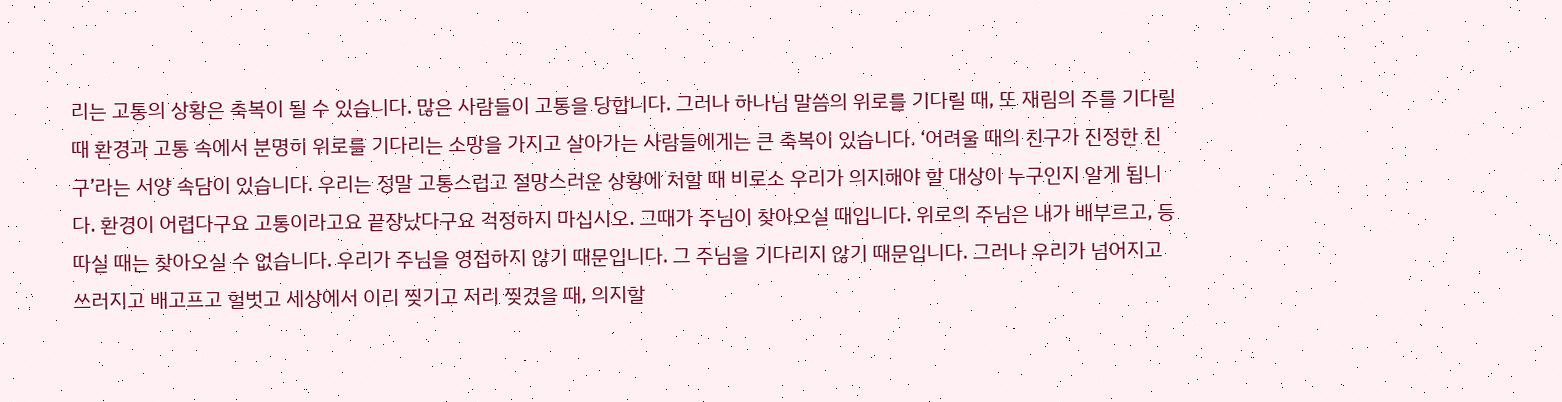리는 고통의 상황은 축복이 될 수 있습니다. 많은 사람들이 고통을 당합니다. 그러나 하나님 말씀의 위로를 기다릴 때, 또 재림의 주를 기다릴 때 환경과 고통 속에서 분명히 위로를 기다리는 소망을 가지고 살아가는 사람들에게는 큰 축복이 있습니다. ‘어려울 때의 친구가 진정한 친구’라는 서양 속담이 있습니다. 우리는 정말 고통스럽고 절망스러운 상황에 처할 때 비로소 우리가 의지해야 할 대상이 누구인지 알게 됩니다. 환경이 어렵다구요 고통이라고요 끝장났다구요 걱정하지 마십시오. 그때가 주님이 찾아오실 때입니다. 위로의 주님은 내가 배부르고, 등 따실 때는 찾아오실 수 없습니다. 우리가 주님을 영접하지 않기 때문입니다. 그 주님을 기다리지 않기 때문입니다. 그러나 우리가 넘어지고 쓰러지고 배고프고 헐벗고 세상에서 이리 찢기고 저리 찢겼을 때, 의지할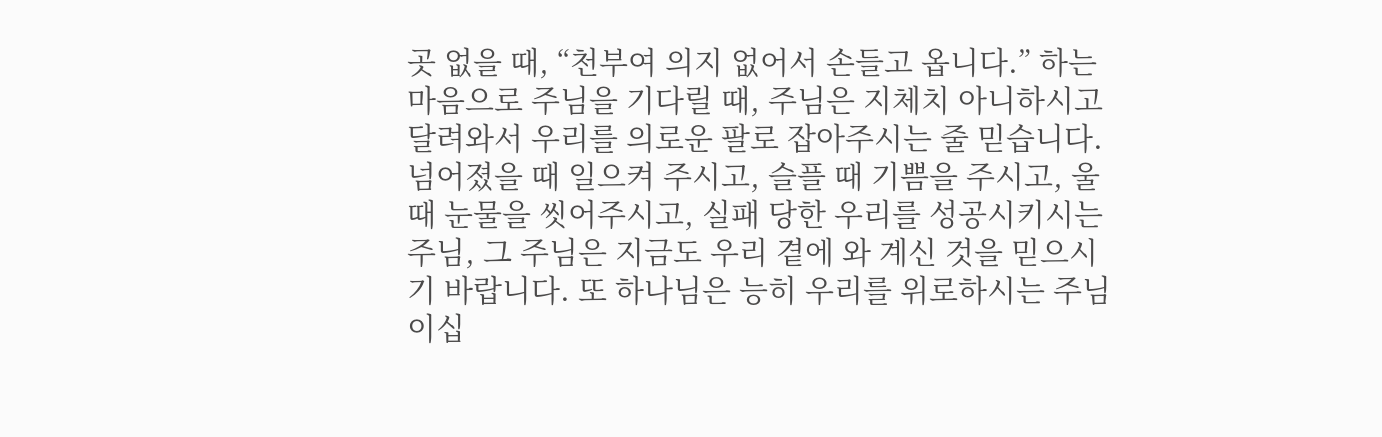곳 없을 때, “천부여 의지 없어서 손들고 옵니다.” 하는 마음으로 주님을 기다릴 때, 주님은 지체치 아니하시고 달려와서 우리를 의로운 팔로 잡아주시는 줄 믿습니다. 넘어졌을 때 일으켜 주시고, 슬플 때 기쁨을 주시고, 울 때 눈물을 씻어주시고, 실패 당한 우리를 성공시키시는 주님, 그 주님은 지금도 우리 곁에 와 계신 것을 믿으시기 바랍니다. 또 하나님은 능히 우리를 위로하시는 주님이십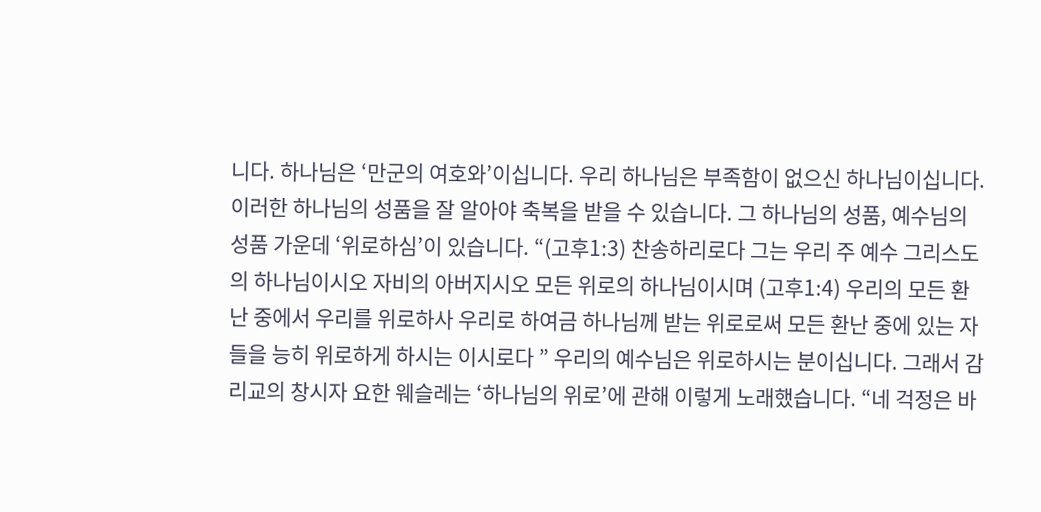니다. 하나님은 ‘만군의 여호와’이십니다. 우리 하나님은 부족함이 없으신 하나님이십니다. 이러한 하나님의 성품을 잘 알아야 축복을 받을 수 있습니다. 그 하나님의 성품, 예수님의 성품 가운데 ‘위로하심’이 있습니다. “(고후1:3) 찬송하리로다 그는 우리 주 예수 그리스도의 하나님이시오 자비의 아버지시오 모든 위로의 하나님이시며 (고후1:4) 우리의 모든 환난 중에서 우리를 위로하사 우리로 하여금 하나님께 받는 위로로써 모든 환난 중에 있는 자들을 능히 위로하게 하시는 이시로다 ” 우리의 예수님은 위로하시는 분이십니다. 그래서 감리교의 창시자 요한 웨슬레는 ‘하나님의 위로’에 관해 이렇게 노래했습니다. “네 걱정은 바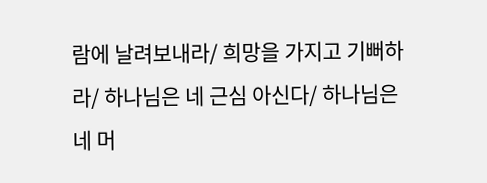람에 날려보내라/ 희망을 가지고 기뻐하라/ 하나님은 네 근심 아신다/ 하나님은 네 머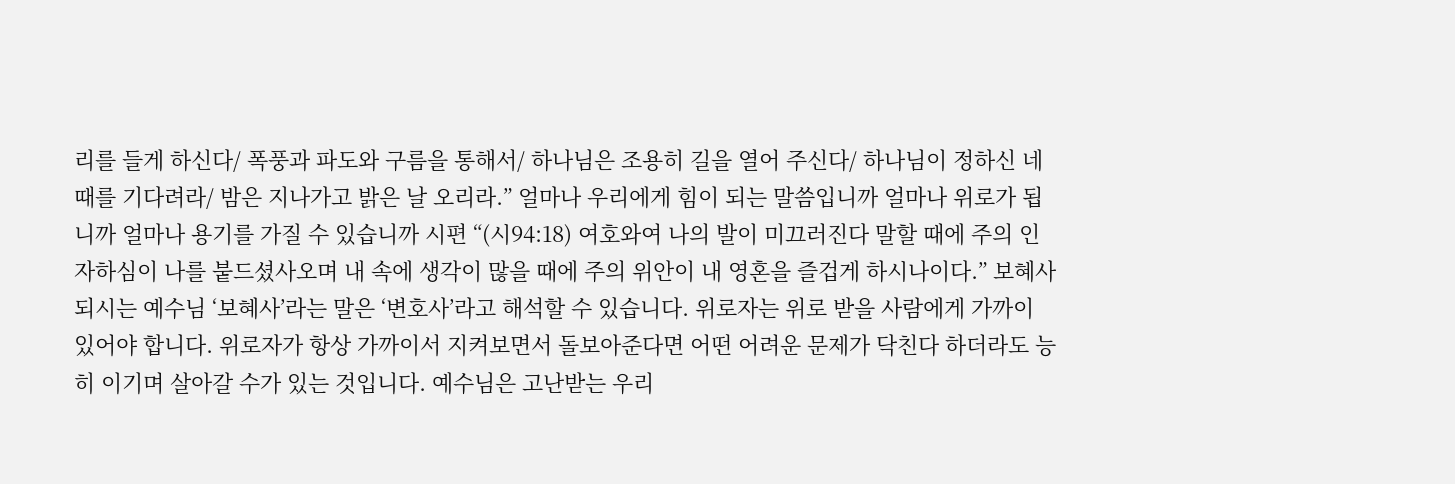리를 들게 하신다/ 폭풍과 파도와 구름을 통해서/ 하나님은 조용히 길을 열어 주신다/ 하나님이 정하신 네 때를 기다려라/ 밤은 지나가고 밝은 날 오리라.” 얼마나 우리에게 힘이 되는 말씀입니까 얼마나 위로가 됩니까 얼마나 용기를 가질 수 있습니까 시편 “(시94:18) 여호와여 나의 발이 미끄러진다 말할 때에 주의 인자하심이 나를 붙드셨사오며 내 속에 생각이 많을 때에 주의 위안이 내 영혼을 즐겁게 하시나이다.” 보혜사되시는 예수님 ‘보혜사’라는 말은 ‘변호사’라고 해석할 수 있습니다. 위로자는 위로 받을 사람에게 가까이 있어야 합니다. 위로자가 항상 가까이서 지켜보면서 돌보아준다면 어떤 어려운 문제가 닥친다 하더라도 능히 이기며 살아갈 수가 있는 것입니다. 예수님은 고난받는 우리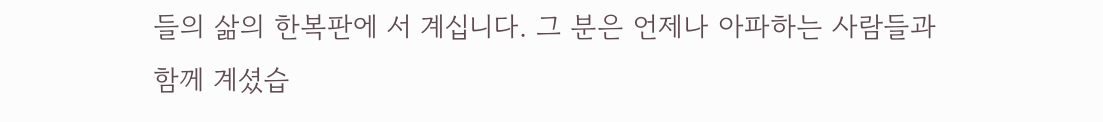들의 삶의 한복판에 서 계십니다. 그 분은 언제나 아파하는 사람들과 함께 계셨습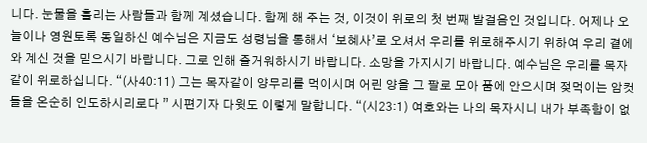니다. 눈물을 흘리는 사람들과 함께 계셨습니다. 함께 해 주는 것, 이것이 위로의 첫 번째 발걸음인 것입니다. 어제나 오늘이나 영원토록 동일하신 예수님은 지금도 성령님을 통해서 ‘보혜사’로 오셔서 우리를 위로해주시기 위하여 우리 곁에 와 계신 것을 믿으시기 바랍니다. 그로 인해 즐거워하시기 바랍니다. 소망을 가지시기 바랍니다. 예수님은 우리를 목자같이 위로하십니다. “(사40:11) 그는 목자같이 양무리를 먹이시며 어린 양을 그 팔로 모아 품에 안으시며 젖먹이는 암컷들을 온순히 인도하시리로다 ” 시편기자 다윗도 이렇게 말합니다. “(시23:1) 여호와는 나의 목자시니 내가 부족함이 없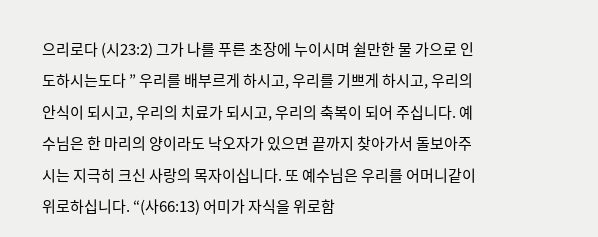으리로다 (시23:2) 그가 나를 푸른 초장에 누이시며 쉴만한 물 가으로 인도하시는도다 ” 우리를 배부르게 하시고, 우리를 기쁘게 하시고, 우리의 안식이 되시고, 우리의 치료가 되시고, 우리의 축복이 되어 주십니다. 예수님은 한 마리의 양이라도 낙오자가 있으면 끝까지 찾아가서 돌보아주시는 지극히 크신 사랑의 목자이십니다. 또 예수님은 우리를 어머니같이 위로하십니다. “(사66:13) 어미가 자식을 위로함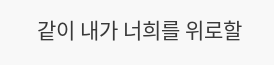같이 내가 너희를 위로할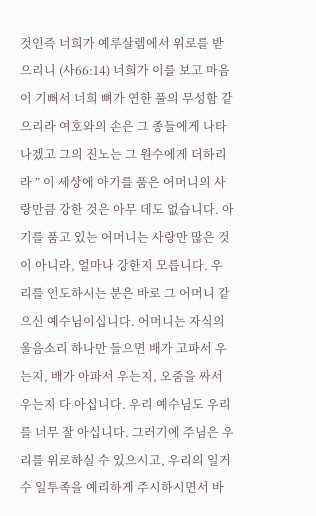것인즉 너희가 예루살렘에서 위로를 받으리니 (사66:14) 너희가 이를 보고 마음이 기뻐서 너희 뼈가 연한 풀의 무성함 같으리라 여호와의 손은 그 종들에게 나타나겠고 그의 진노는 그 원수에게 더하리라 ” 이 세상에 아기를 품은 어머니의 사랑만큼 강한 것은 아무 데도 없습니다. 아기를 품고 있는 어머니는 사랑만 많은 것이 아니라, 얼마나 강한지 모릅니다. 우리를 인도하시는 분은 바로 그 어머니 같으신 예수님이십니다. 어머니는 자식의 울음소리 하나만 들으면 배가 고파서 우는지, 배가 아파서 우는지, 오줌을 싸서 우는지 다 아십니다. 우리 예수님도 우리를 너무 잘 아십니다. 그러기에 주님은 우리를 위로하실 수 있으시고, 우리의 일거수 일투족을 예리하게 주시하시면서 바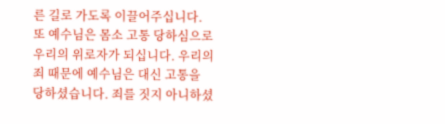른 길로 가도록 이끌어주십니다. 또 예수님은 몸소 고통 당하심으로 우리의 위로자가 되십니다. 우리의 죄 때문에 예수님은 대신 고통을 당하셨습니다. 죄를 짓지 아니하셨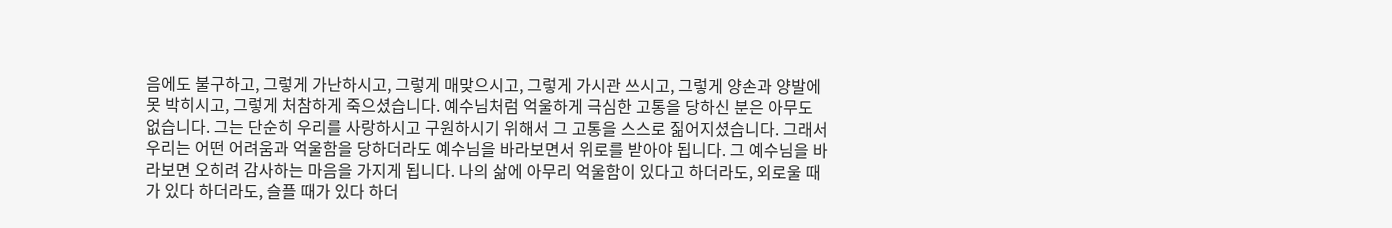음에도 불구하고, 그렇게 가난하시고, 그렇게 매맞으시고, 그렇게 가시관 쓰시고, 그렇게 양손과 양발에 못 박히시고, 그렇게 처참하게 죽으셨습니다. 예수님처럼 억울하게 극심한 고통을 당하신 분은 아무도 없습니다. 그는 단순히 우리를 사랑하시고 구원하시기 위해서 그 고통을 스스로 짊어지셨습니다. 그래서 우리는 어떤 어려움과 억울함을 당하더라도 예수님을 바라보면서 위로를 받아야 됩니다. 그 예수님을 바라보면 오히려 감사하는 마음을 가지게 됩니다. 나의 삶에 아무리 억울함이 있다고 하더라도, 외로울 때가 있다 하더라도, 슬플 때가 있다 하더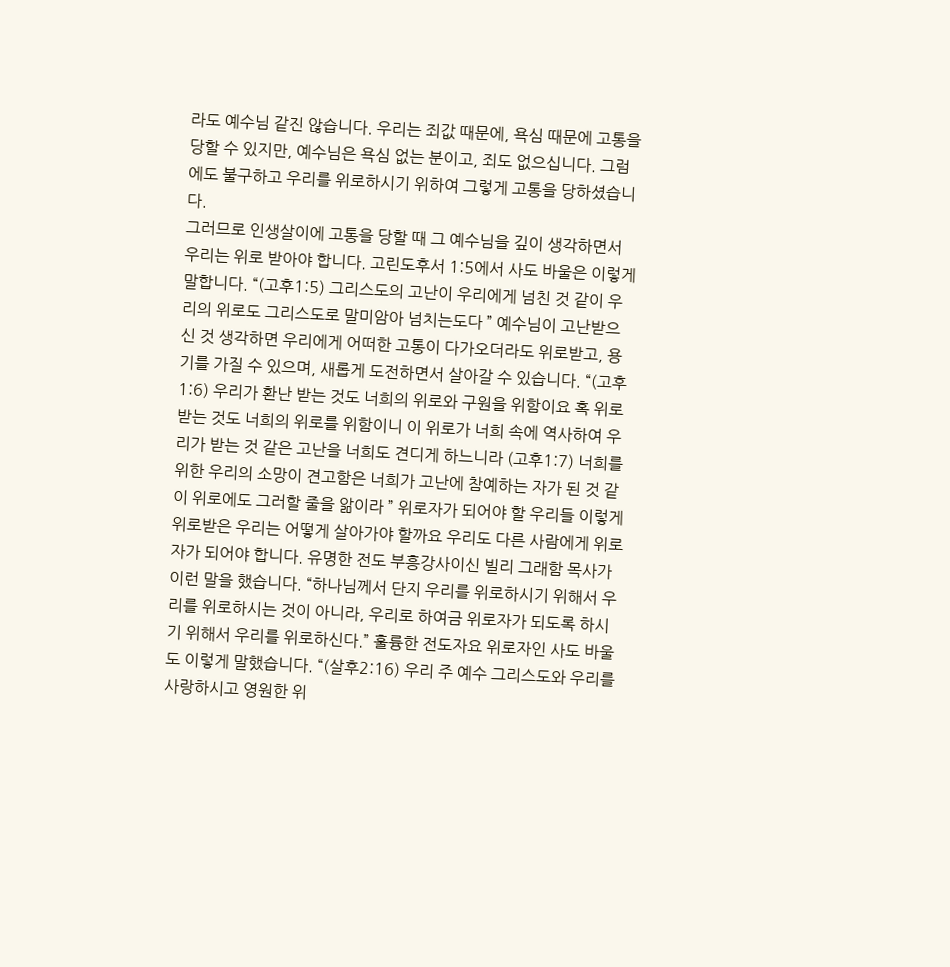라도 예수님 같진 않습니다. 우리는 죄값 때문에, 욕심 때문에 고통을 당할 수 있지만, 예수님은 욕심 없는 분이고, 죄도 없으십니다. 그럼에도 불구하고 우리를 위로하시기 위하여 그렇게 고통을 당하셨습니다.
그러므로 인생살이에 고통을 당할 때 그 예수님을 깊이 생각하면서 우리는 위로 받아야 합니다. 고린도후서 1:5에서 사도 바울은 이렇게 말합니다. “(고후1:5) 그리스도의 고난이 우리에게 넘친 것 같이 우리의 위로도 그리스도로 말미암아 넘치는도다 ” 예수님이 고난받으신 것 생각하면 우리에게 어떠한 고통이 다가오더라도 위로받고, 용기를 가질 수 있으며, 새롭게 도전하면서 살아갈 수 있습니다. “(고후1:6) 우리가 환난 받는 것도 너희의 위로와 구원을 위함이요 혹 위로 받는 것도 너희의 위로를 위함이니 이 위로가 너희 속에 역사하여 우리가 받는 것 같은 고난을 너희도 견디게 하느니라 (고후1:7) 너희를 위한 우리의 소망이 견고함은 너희가 고난에 참예하는 자가 된 것 같이 위로에도 그러할 줄을 앎이라 ” 위로자가 되어야 할 우리들 이렇게 위로받은 우리는 어떻게 살아가야 할까요 우리도 다른 사람에게 위로자가 되어야 합니다. 유명한 전도 부흥강사이신 빌리 그래함 목사가 이런 말을 했습니다. “하나님께서 단지 우리를 위로하시기 위해서 우리를 위로하시는 것이 아니라, 우리로 하여금 위로자가 되도록 하시기 위해서 우리를 위로하신다.” 훌륭한 전도자요 위로자인 사도 바울도 이렇게 말했습니다. “(살후2:16) 우리 주 예수 그리스도와 우리를 사랑하시고 영원한 위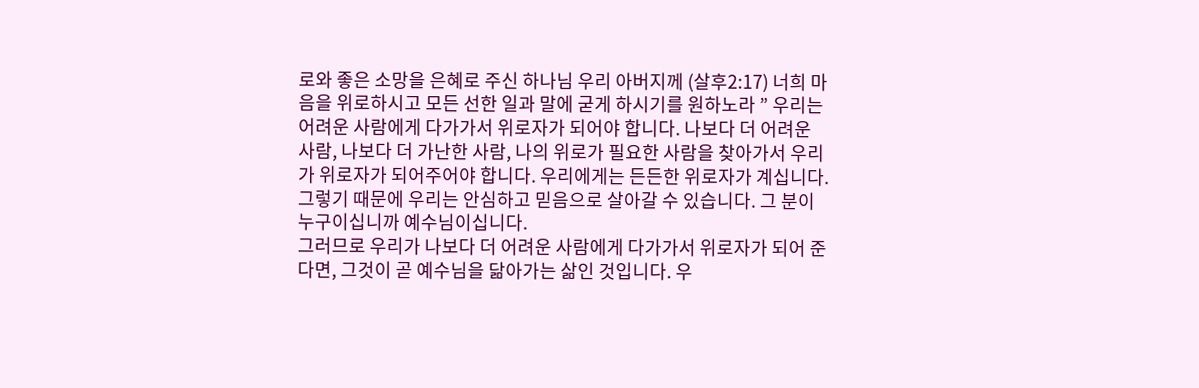로와 좋은 소망을 은혜로 주신 하나님 우리 아버지께 (살후2:17) 너희 마음을 위로하시고 모든 선한 일과 말에 굳게 하시기를 원하노라 ” 우리는 어려운 사람에게 다가가서 위로자가 되어야 합니다. 나보다 더 어려운 사람, 나보다 더 가난한 사람, 나의 위로가 필요한 사람을 찾아가서 우리가 위로자가 되어주어야 합니다. 우리에게는 든든한 위로자가 계십니다. 그렇기 때문에 우리는 안심하고 믿음으로 살아갈 수 있습니다. 그 분이 누구이십니까 예수님이십니다.
그러므로 우리가 나보다 더 어려운 사람에게 다가가서 위로자가 되어 준다면, 그것이 곧 예수님을 닮아가는 삶인 것입니다. 우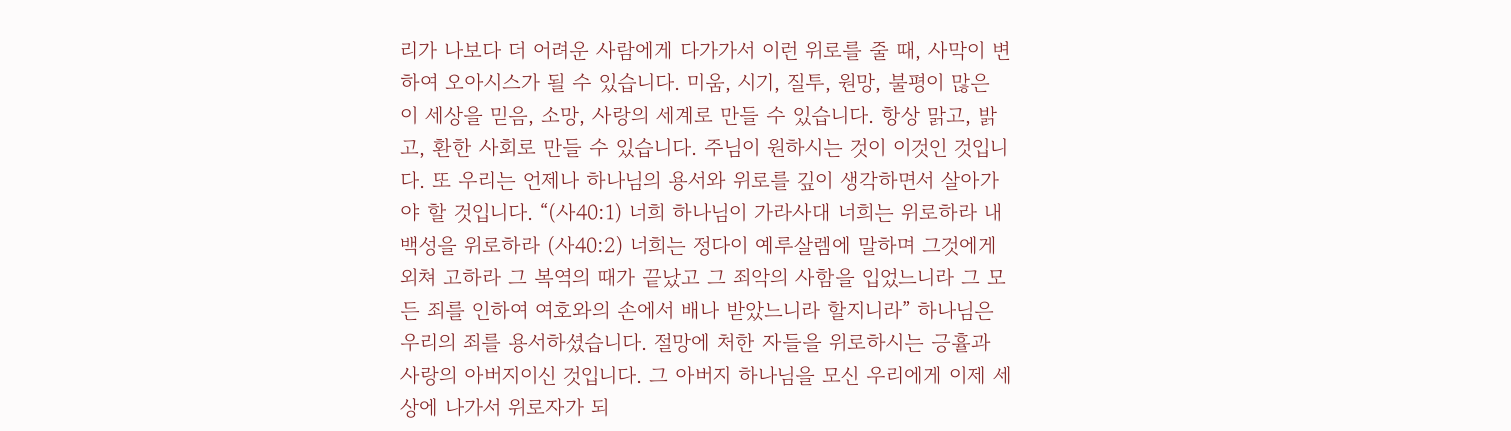리가 나보다 더 어려운 사람에게 다가가서 이런 위로를 줄 때, 사막이 변하여 오아시스가 될 수 있습니다. 미움, 시기, 질투, 원망, 불평이 많은 이 세상을 믿음, 소망, 사랑의 세계로 만들 수 있습니다. 항상 맑고, 밝고, 환한 사회로 만들 수 있습니다. 주님이 원하시는 것이 이것인 것입니다. 또 우리는 언제나 하나님의 용서와 위로를 깊이 생각하면서 살아가야 할 것입니다. “(사40:1) 너희 하나님이 가라사대 너희는 위로하라 내 백성을 위로하라 (사40:2) 너희는 정다이 예루살렘에 말하며 그것에게 외쳐 고하라 그 복역의 때가 끝났고 그 죄악의 사함을 입었느니라 그 모든 죄를 인하여 여호와의 손에서 배나 받았느니라 할지니라” 하나님은 우리의 죄를 용서하셨습니다. 절망에 처한 자들을 위로하시는 긍휼과 사랑의 아버지이신 것입니다. 그 아버지 하나님을 모신 우리에게 이제 세상에 나가서 위로자가 되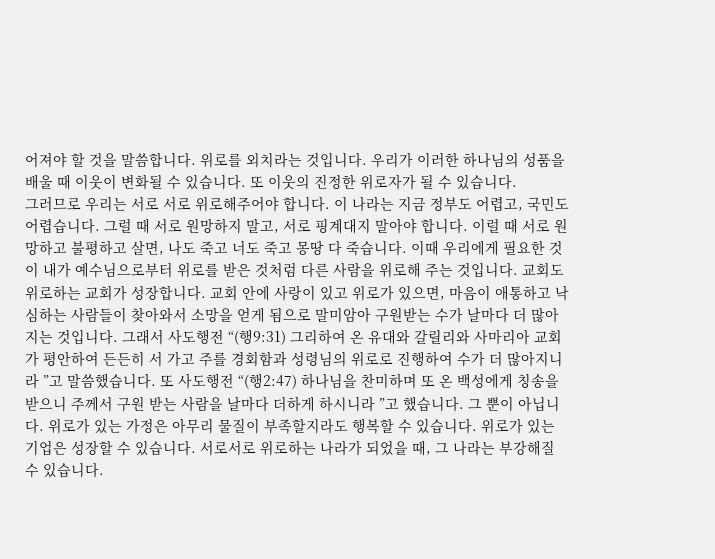어져야 할 것을 말씀합니다. 위로를 외치라는 것입니다. 우리가 이러한 하나님의 성품을 배울 때 이웃이 변화될 수 있습니다. 또 이웃의 진정한 위로자가 될 수 있습니다.
그러므로 우리는 서로 서로 위로해주어야 합니다. 이 나라는 지금 정부도 어렵고, 국민도 어렵습니다. 그럴 때 서로 원망하지 말고, 서로 핑계대지 말아야 합니다. 이럴 때 서로 원망하고 불평하고 살면, 나도 죽고 너도 죽고 몽땅 다 죽습니다. 이때 우리에게 필요한 것이 내가 예수님으로부터 위로를 받은 것처럼 다른 사람을 위로해 주는 것입니다. 교회도 위로하는 교회가 성장합니다. 교회 안에 사랑이 있고 위로가 있으면, 마음이 애통하고 낙심하는 사람들이 찾아와서 소망을 얻게 됨으로 말미암아 구원받는 수가 날마다 더 많아지는 것입니다. 그래서 사도행전 “(행9:31) 그리하여 온 유대와 갈릴리와 사마리아 교회가 평안하여 든든히 서 가고 주를 경회함과 성령님의 위로로 진행하여 수가 더 많아지니라 ”고 말씀했습니다. 또 사도행전 “(행2:47) 하나님을 찬미하며 또 온 백성에게 칭송을 받으니 주께서 구원 받는 사람을 날마다 더하게 하시니라 ”고 했습니다. 그 뿐이 아닙니다. 위로가 있는 가정은 아무리 물질이 부족할지라도 행복할 수 있습니다. 위로가 있는 기업은 성장할 수 있습니다. 서로서로 위로하는 나라가 되었을 때, 그 나라는 부강해질 수 있습니다.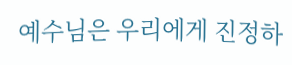예수님은 우리에게 진정하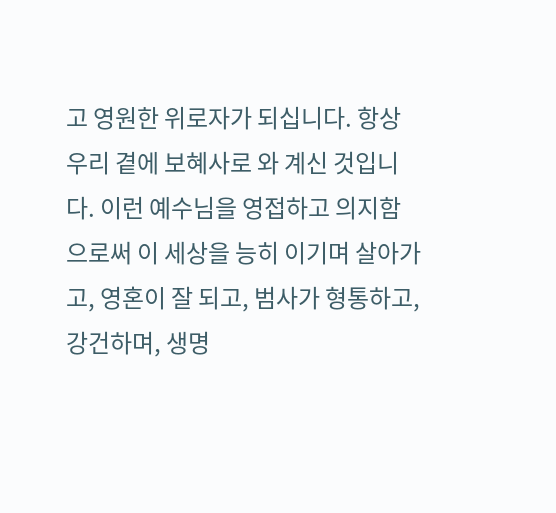고 영원한 위로자가 되십니다. 항상 우리 곁에 보혜사로 와 계신 것입니다. 이런 예수님을 영접하고 의지함으로써 이 세상을 능히 이기며 살아가고, 영혼이 잘 되고, 범사가 형통하고, 강건하며, 생명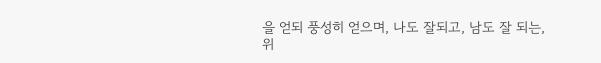을 얻되 풍성히 얻으며, 나도 잘되고, 남도 잘 되는, 위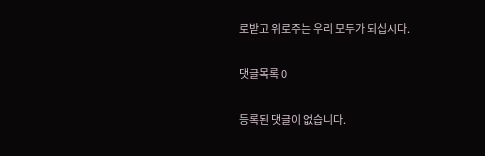로받고 위로주는 우리 모두가 되십시다.

댓글목록 0

등록된 댓글이 없습니다.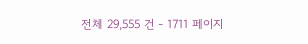전체 29,555 건 - 1711 페이지